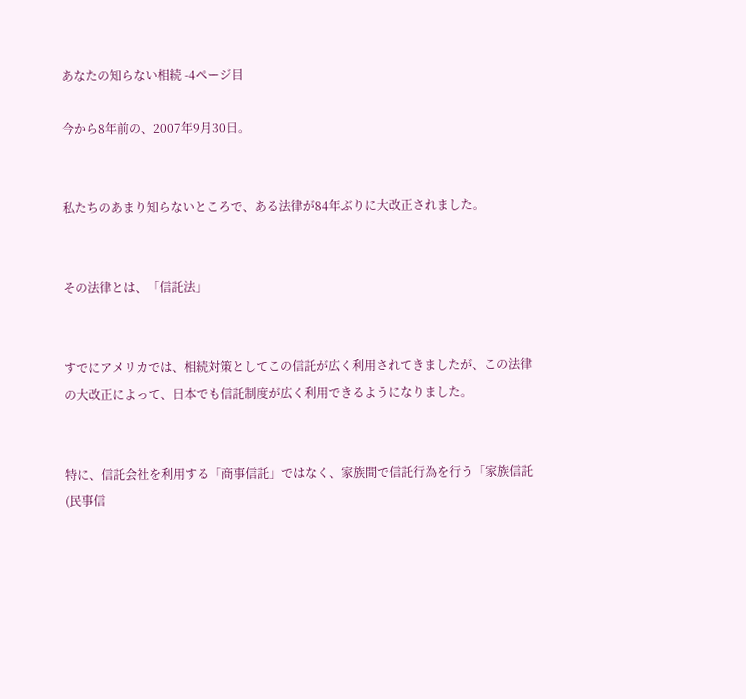あなたの知らない相続 -4ページ目

今から8年前の、2007年9月30日。


私たちのあまり知らないところで、ある法律が84年ぶりに大改正されました。


その法律とは、「信託法」


すでにアメリカでは、相続対策としてこの信託が広く利用されてきましたが、この法律の大改正によって、日本でも信託制度が広く利用できるようになりました。


特に、信託会社を利用する「商事信託」ではなく、家族間で信託行為を行う「家族信託(民事信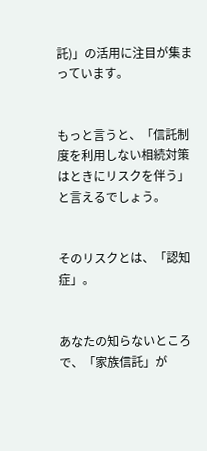託)」の活用に注目が集まっています。


もっと言うと、「信託制度を利用しない相続対策はときにリスクを伴う」と言えるでしょう。


そのリスクとは、「認知症」。


あなたの知らないところで、「家族信託」が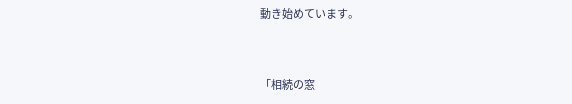動き始めています。


「相続の窓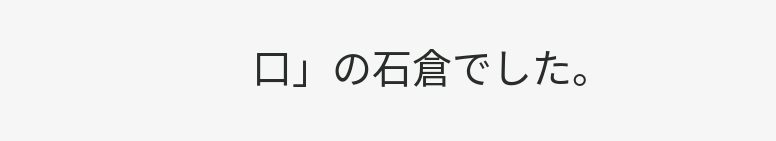口」の石倉でした。